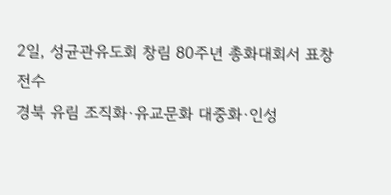2일, 성균관유도회 창림 80주년 총화대회서 표창 전수
경북 유림 조직화·유교문화 대중화·인성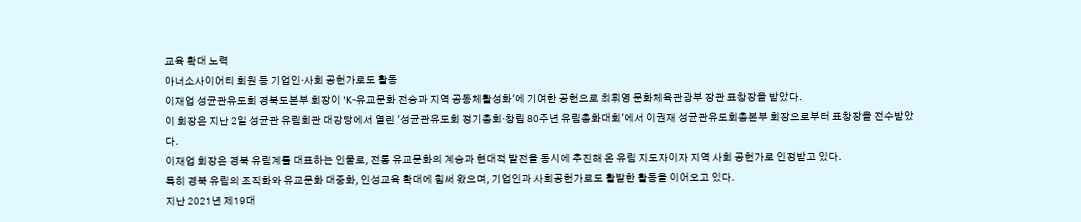교육 확대 노력
아너소사이어티 회원 등 기업인·사회 공헌가로도 활동
이재업 성균관유도회 경북도본부 회장이 'K-유교문화 전승과 지역 공동체활성화'에 기여한 공헌으로 최휘영 문화체육관광부 장관 표창장을 받았다.
이 회장은 지난 2일 성균관 유림회관 대강당에서 열린 '성균관유도회 정기총회·창립 80주년 유림총화대회'에서 이권재 성균관유도회총본부 회장으로부터 표창장을 전수받았다.
이재업 회장은 경북 유림계를 대표하는 인물로, 전통 유교문화의 계승과 현대적 발전을 동시에 추진해 온 유림 지도자이자 지역 사회 공헌가로 인정받고 있다.
특히 경북 유림의 조직화와 유교문화 대중화, 인성교육 확대에 힘써 왔으며, 기업인과 사회공헌가로도 활발한 활동을 이어오고 있다.
지난 2021년 제19대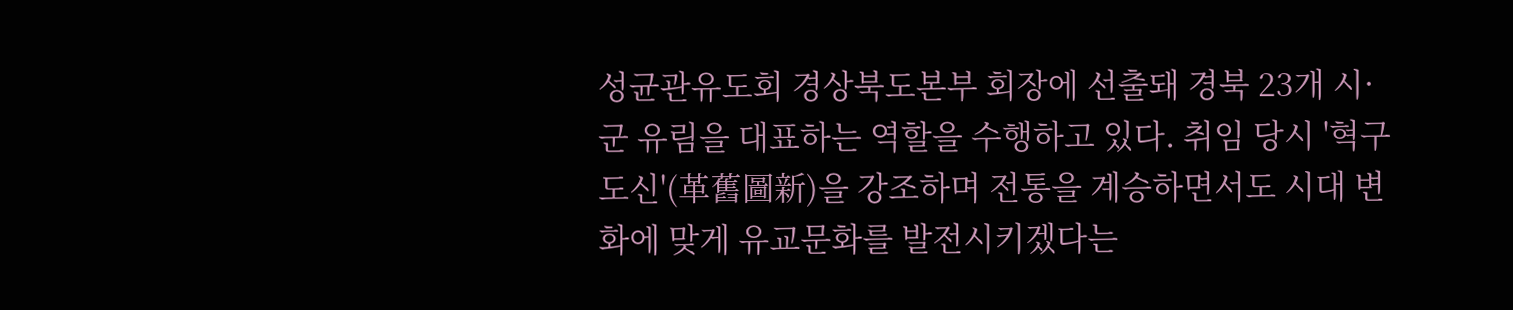성균관유도회 경상북도본부 회장에 선출돼 경북 23개 시·군 유림을 대표하는 역할을 수행하고 있다. 취임 당시 '혁구도신'(革舊圖新)을 강조하며 전통을 계승하면서도 시대 변화에 맞게 유교문화를 발전시키겠다는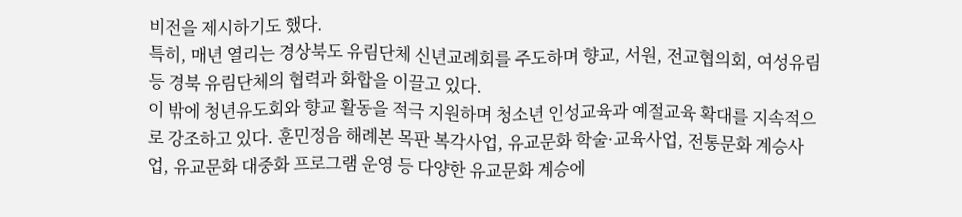비전을 제시하기도 했다.
특히, 매년 열리는 경상북도 유림단체 신년교례회를 주도하며 향교, 서원, 전교협의회, 여성유림 등 경북 유림단체의 협력과 화합을 이끌고 있다.
이 밖에 청년유도회와 향교 활동을 적극 지원하며 청소년 인성교육과 예절교육 확대를 지속적으로 강조하고 있다. 훈민정음 해례본 목판 복각사업, 유교문화 학술·교육사업, 전통문화 계승사업, 유교문화 대중화 프로그램 운영 등 다양한 유교문화 계승에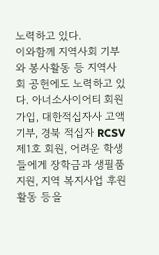노력하고 있다.
이와함께 지역사회 기부와 봉사활동 등 지역사회 공헌에도 노력하고 있다. 아너소사이어티 회원 가입, 대한적십자사 고액기부, 경북 적십자 RCSV 제1호 회원, 어려운 학생들에게 장학금과 생필품 지원, 지역 복지사업 후원 활동 등을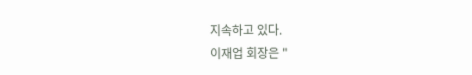지속하고 있다.
이재업 회장은 "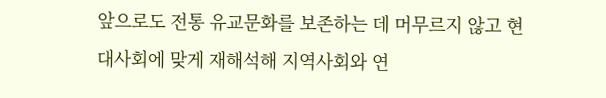앞으로도 전통 유교문화를 보존하는 데 머무르지 않고 현대사회에 맞게 재해석해 지역사회와 연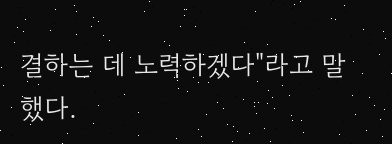결하는 데 노력하겠다"라고 말했다.